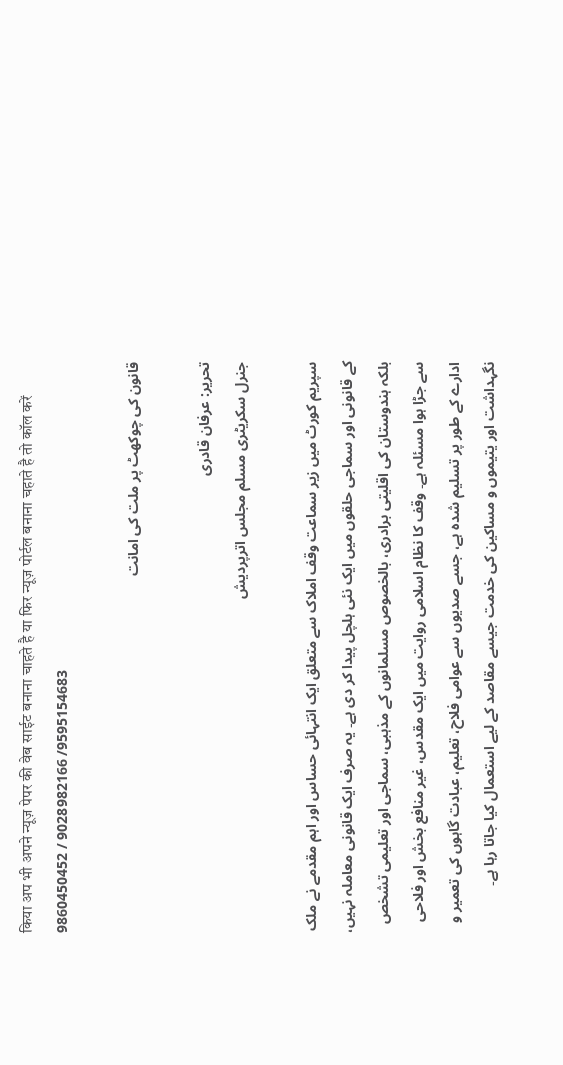किया अप भी अपने न्यूज़ पेपर की वेब साईट बनाना चाहते है या फिर न्यूज़ पोर्टल बनाना चहाते है तो कॉल करें 9860450452 / 9028982166 /9595154683

قانون کی چوکھٹ پر ملت کی امانت

تحریر: عرفان قادری
جنرل سکریٹری مسلم مجلس اترپردیش

سپریم کورٹ میں زیر سماعت وقف املاک سے متعلق ایک انتہائی حساس اور اہم مقدمے نے ملک کے قانونی اور سماجی حلقوں میں ایک نئی ہلچل پیدا کر دی ہے۔ یہ صرف ایک قانونی معاملہ نہیں، بلکہ ہندوستان کی اقلیتی برادری، بالخصوص مسلمانوں کے مذہبی، سماجی اور تعلیمی تشخص سے جڑا ہوا مسئلہ ہے۔ وقف کا نظام اسلامی روایت میں ایک مقدس، غیر منافع بخش اور فلاحی ادارے کے طور پر تسلیم شدہ ہے، جسے صدیوں سے عوامی فلاح، تعلیم، عبادت گاہوں کی تعمیر و نگہداشت اور یتیموں و مساکین کی خدمت جیسے مقاصد کے لیے استعمال کیا جاتا رہا ہے۔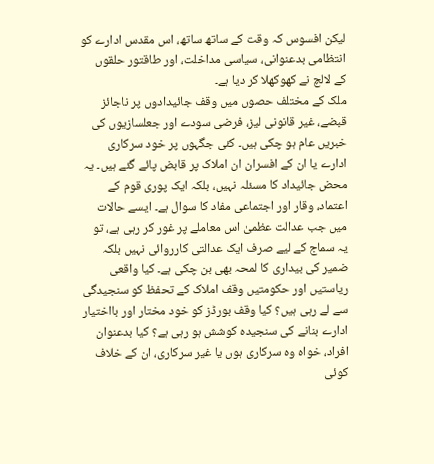لیکن افسوس کہ وقت کے ساتھ ساتھ، اس مقدس ادارے کو انتظامی بدعنوانی، سیاسی مداخلت، اور طاقتور حلقوں کے لالچ نے کھوکھلا کر دیا ہے۔
ملک کے مختلف حصوں میں وقف جائیدادوں پر ناجائز قبضے، غیر قانونی لیز، فرضی سودے اور جعلسازیوں کی خبریں عام ہو چکی ہیں۔ کئی جگہوں پر خود سرکاری ادارے یا ان کے افسران ان املاک پر قابض پائے گئے ہیں۔ یہ محض جائیداد کا مسئلہ نہیں، بلکہ ایک پوری قوم کے اعتماد، وقار اور اجتماعی مفاد کا سوال ہے۔ ایسے حالات میں جب عدالت عظمیٰ اس معاملے پر غور کر رہی ہے، تو یہ سماج کے لیے صرف ایک عدالتی کارروائی نہیں بلکہ ضمیر کی بیداری کا لمحہ بھی بن چکی ہے۔ کیا واقعی ریاستیں اور حکومتیں وقف املاک کے تحفظ کو سنجیدگی سے لے رہی ہیں؟ کیا وقف بورڈز کو خود مختار اور بااختیار ادارے بنانے کی سنجیدہ کوشش ہو رہی ہے؟ کیا بدعنوان افراد، خواہ وہ سرکاری ہوں یا غیر سرکاری، ان کے خلاف کوئی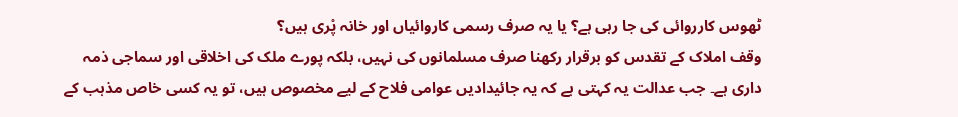ٹھوس کارروائی کی جا رہی ہے؟ یا یہ صرف رسمی کاروائیاں اور خانہ پْری ہیں؟
وقف املاک کے تقدس کو برقرار رکھنا صرف مسلمانوں کی نہیں، بلکہ پورے ملک کی اخلاقی اور سماجی ذمہ داری ہے۔ جب عدالت یہ کہتی ہے کہ یہ جائیدادیں عوامی فلاح کے لیے مخصوص ہیں، تو یہ کسی خاص مذہب کے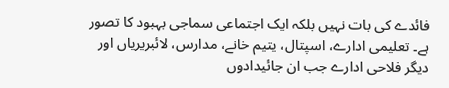فائدے کی بات نہیں بلکہ ایک اجتماعی سماجی بہبود کا تصور ہے۔ تعلیمی ادارے، اسپتال، یتیم خانے، مدارس، لائبریریاں اور دیگر فلاحی ادارے جب ان جائیدادوں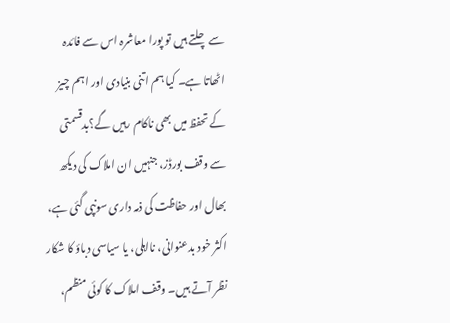سے چلتے ہیں تو پورا معاشرہ اس سے فائدہ اٹھاتا ہے۔ کیا ہم اتنی بنیادی اور اہم چیز کے تحفظ میں بھی ناکام رہیں گے؟بدقسمتی سے وقف بورڈز، جنہیں ان املاک کی دیکھ بھال اور حفاظت کی ذمہ داری سونپی گئی ہے، اکثر خود بدعنوانی، نااہلی، یا سیاسی دباؤ کا شکار نظر آتے ہیں۔ وقف املاک کا کوئی منظم،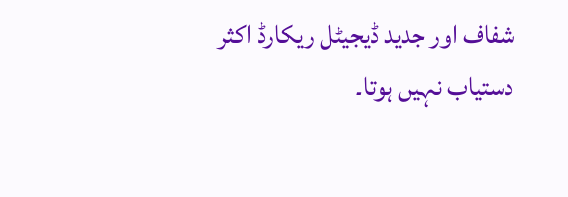شفاف اور جدید ڈیجیٹل ریکارڈ اکثر دستیاب نہیں ہوتا۔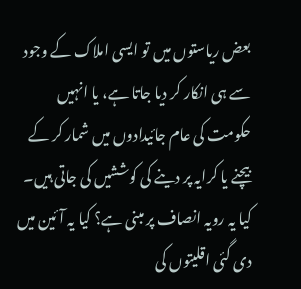بعض ریاستوں میں تو ایسی املاک کے وجود سے ہی انکار کر دیا جاتا ہے، یا انہیں حکومت کی عام جائیدادوں میں شمار کر کے بیچنے یا کرایہ پر دینے کی کوششیں کی جاتی ہیں۔ کیا یہ رویہ انصاف پر مبنی ہے؟ کیا یہ آئین میں دی گئی اقلیتوں کی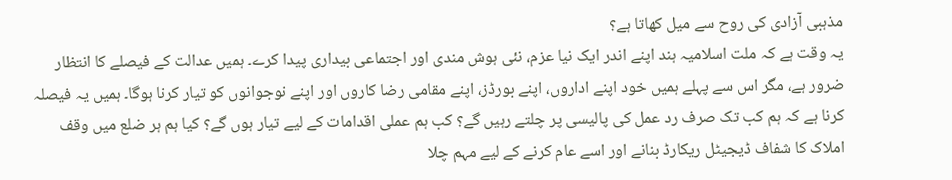مذہبی آزادی کی روح سے میل کھاتا ہے؟
یہ وقت ہے کہ ملت اسلامیہ ہند اپنے اندر ایک نیا عزم، نئی ہوش مندی اور اجتماعی بیداری پیدا کرے۔ ہمیں عدالت کے فیصلے کا انتظار ضرور ہے، مگر اس سے پہلے ہمیں خود اپنے اداروں، اپنے بورڈز، اپنے مقامی رضا کاروں اور اپنے نوجوانوں کو تیار کرنا ہوگا۔ ہمیں یہ فیصلہ کرنا ہے کہ ہم کب تک صرف رد عمل کی پالیسی پر چلتے رہیں گے؟ کب ہم عملی اقدامات کے لیے تیار ہوں گے؟ کیا ہم ہر ضلع میں وقف املاک کا شفاف ڈیجیٹل ریکارڈ بنانے اور اسے عام کرنے کے لیے مہم چلا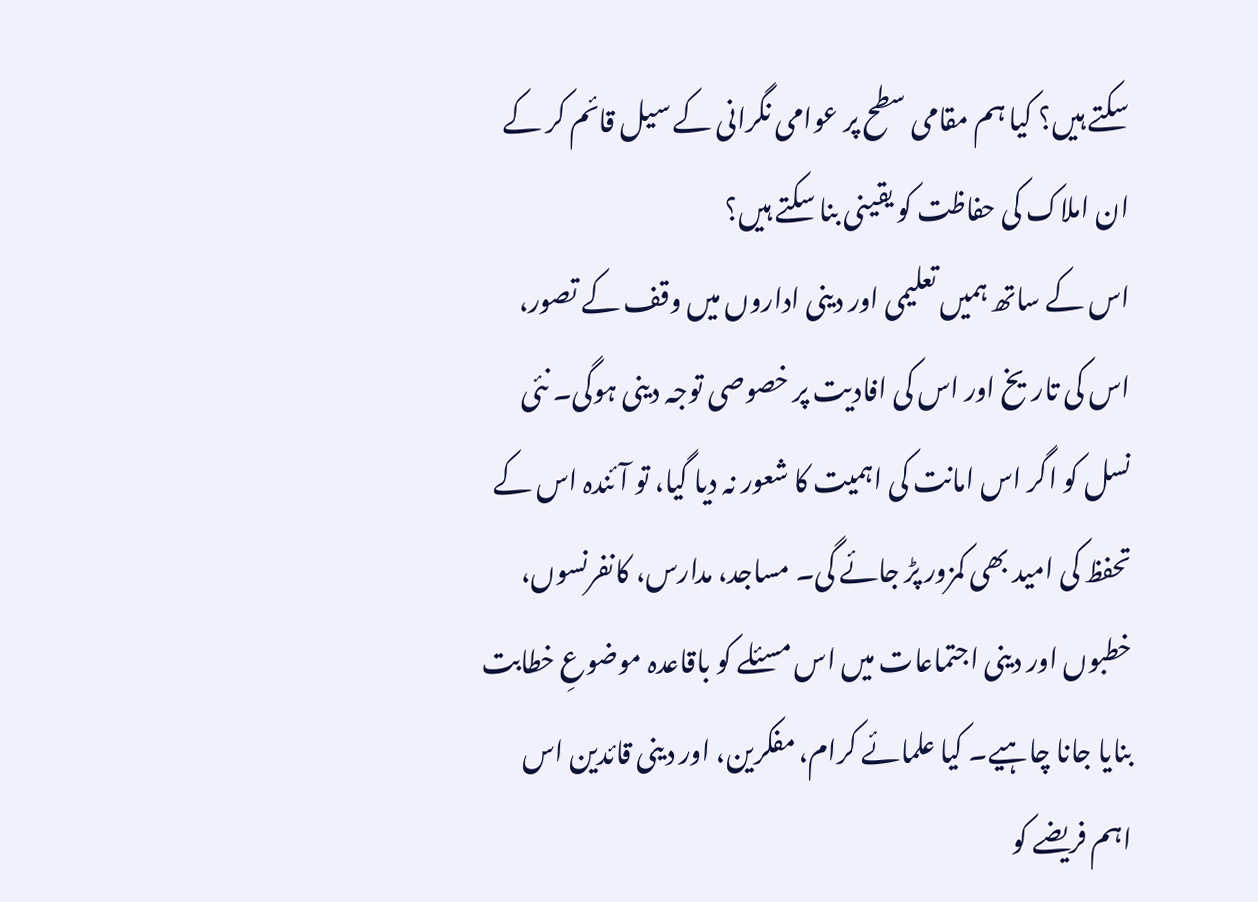سکتے ہیں؟ کیا ہم مقامی سطح پر عوامی نگرانی کے سیل قائم کر کے ان املاک کی حفاظت کو یقینی بنا سکتے ہیں؟
اس کے ساتھ ہمیں تعلیمی اور دینی اداروں میں وقف کے تصور، اس کی تاریخ اور اس کی افادیت پر خصوصی توجہ دینی ہوگی۔ نئی نسل کو اگر اس امانت کی اہمیت کا شعور نہ دیا گیا، تو آئندہ اس کے تحفظ کی امید بھی کمزور پڑ جائے گی۔ مساجد، مدارس، کانفرنسوں، خطبوں اور دینی اجتماعات میں اس مسئلے کو باقاعدہ موضوعِ خطابت بنایا جانا چاہیے۔ کیا علمائے کرام، مفکرین، اور دینی قائدین اس اہم فریضے کو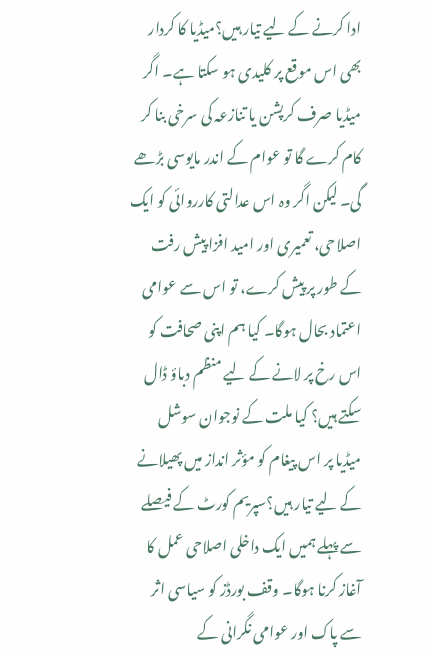ادا کرنے کے لیے تیار ہیں؟میڈیا کا کردار بھی اس موقع پر کلیدی ہو سکتا ہے۔ اگر میڈیا صرف کرپشن یا تنازعہ کی سرخی بنا کر کام کرے گا تو عوام کے اندر مایوسی بڑھے گی۔ لیکن اگر وہ اس عدالتی کارروائی کو ایک اصلاحی، تعمیری اور امید افزا پیش رفت کے طور پر پیش کرے، تو اس سے عوامی اعتماد بحال ہوگا۔ کیا ہم اپنی صحافت کو اس رخ پر لانے کے لیے منظم دباؤ ڈال سکتے ہیں؟ کیا ملت کے نوجوان سوشل میڈیا پر اس پیغام کو مؤثر انداز میں پھیلانے کے لیے تیار ہیں؟سپریم کورٹ کے فیصلے سے پہلے ہمیں ایک داخلی اصلاحی عمل کا آغاز کرنا ہوگا۔ وقف بورڈز کو سیاسی اثر سے پاک اور عوامی نگرانی کے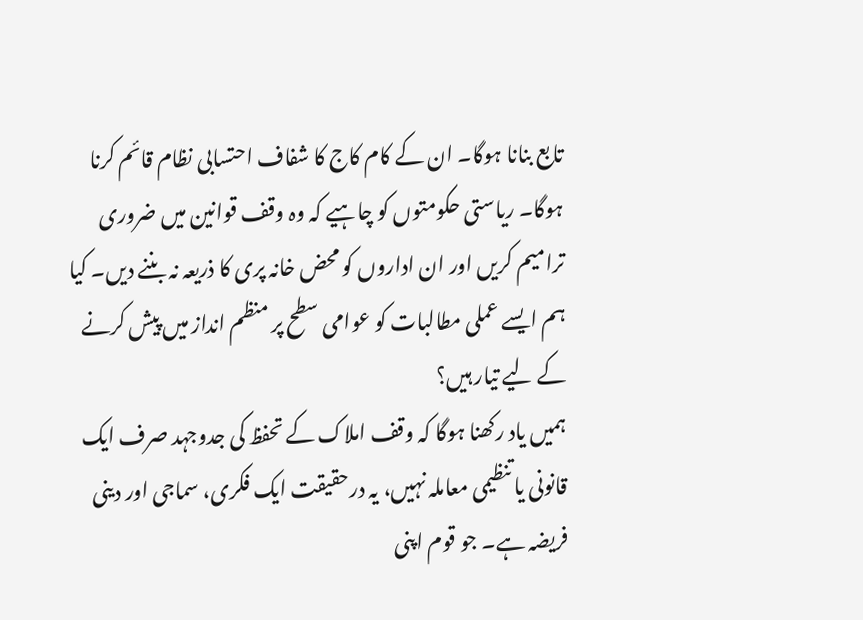تابع بنانا ہوگا۔ ان کے کام کاج کا شفاف احتسابی نظام قائم کرنا ہوگا۔ ریاستی حکومتوں کو چاہیے کہ وہ وقف قوانین میں ضروری ترامیم کریں اور ان اداروں کو محض خانہ پری کا ذریعہ نہ بننے دیں۔ کیا ہم ایسے عملی مطالبات کو عوامی سطح پر منظم انداز میں پیش کرنے کے لیے تیار ہیں؟
ہمیں یاد رکھنا ہوگا کہ وقف املاک کے تحفظ کی جدوجہد صرف ایک قانونی یا تنظیمی معاملہ نہیں، یہ درحقیقت ایک فکری، سماجی اور دینی فریضہ ہے۔ جو قوم اپنی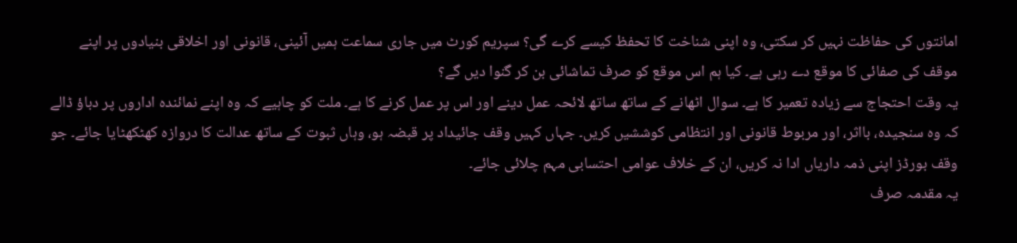امانتوں کی حفاظت نہیں کر سکتی، وہ اپنی شناخت کا تحفظ کیسے کرے گی؟ سپریم کورٹ میں جاری سماعت ہمیں آئینی، قانونی اور اخلاقی بنیادوں پر اپنے موقف کی صفائی کا موقع دے رہی ہے۔ کیا ہم اس موقع کو صرف تماشائی بن کر گنوا دیں گے؟
یہ وقت احتجاج سے زیادہ تعمیر کا ہے۔ سوال اٹھانے کے ساتھ ساتھ لائحہ عمل دینے اور اس پر عمل کرنے کا ہے۔ ملت کو چاہیے کہ وہ اپنے نمائندہ اداروں پر دباؤ ڈالے کہ وہ سنجیدہ، بااثر، اور مربوط قانونی اور انتظامی کوششیں کریں۔ جہاں کہیں وقف جائیداد پر قبضہ ہو، وہاں ثبوت کے ساتھ عدالت کا دروازہ کھٹکھٹایا جائے۔ جو وقف بورڈز اپنی ذمہ داریاں ادا نہ کریں، ان کے خلاف عوامی احتسابی مہم چلائی جائے۔
یہ مقدمہ صرف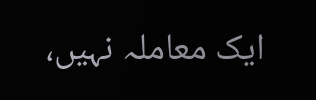ایک معاملہ نہیں،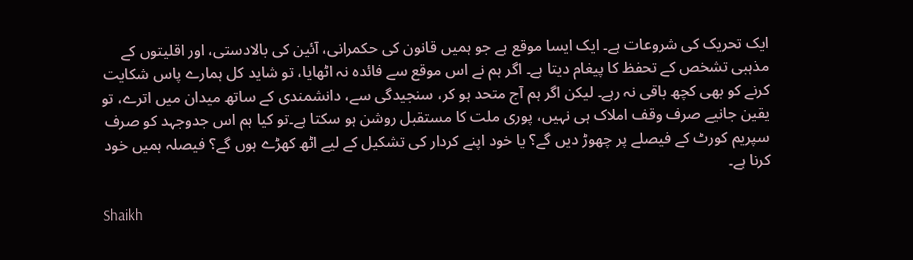ایک تحریک کی شروعات ہے۔ ایک ایسا موقع ہے جو ہمیں قانون کی حکمرانی، آئین کی بالادستی، اور اقلیتوں کے مذہبی تشخص کے تحفظ کا پیغام دیتا ہے۔ اگر ہم نے اس موقع سے فائدہ نہ اٹھایا، تو شاید کل ہمارے پاس شکایت کرنے کو بھی کچھ باقی نہ رہے۔ لیکن اگر ہم آج متحد ہو کر، سنجیدگی سے، دانشمندی کے ساتھ میدان میں اترے، تو یقین جانیے صرف وقف املاک ہی نہیں، پوری ملت کا مستقبل روشن ہو سکتا ہے۔تو کیا ہم اس جدوجہد کو صرف سپریم کورٹ کے فیصلے پر چھوڑ دیں گے؟ یا خود اپنے کردار کی تشکیل کے لیے اٹھ کھڑے ہوں گے؟ فیصلہ ہمیں خود کرنا ہے۔

Shaikh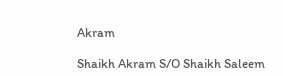Akram

Shaikh Akram S/O Shaikh Saleem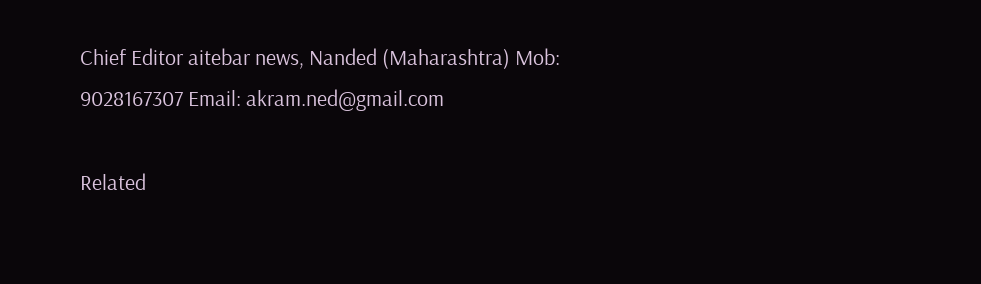Chief Editor aitebar news, Nanded (Maharashtra) Mob: 9028167307 Email: akram.ned@gmail.com

Related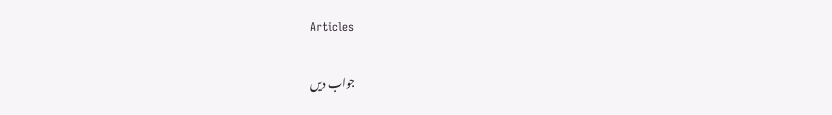Articles

جواب دیں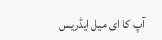آپ کا ای میل ایڈریس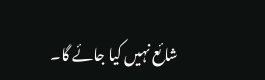شائع نہیں کیا جائے گا۔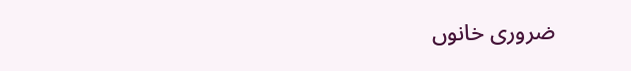ضروری خانوں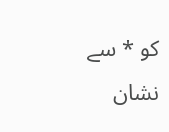کو * سے نشان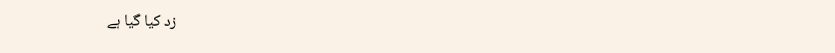زد کیا گیا ہے